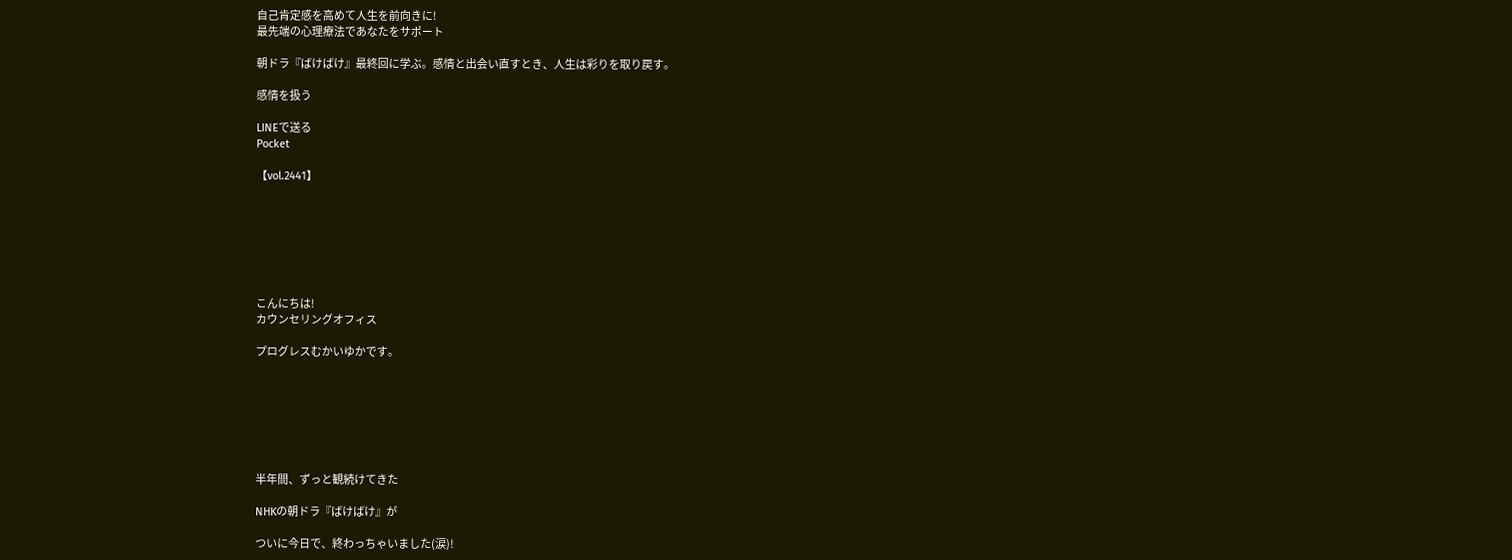自己肯定感を高めて人生を前向きに!
最先端の心理療法であなたをサポート

朝ドラ『ばけばけ』最終回に学ぶ。感情と出会い直すとき、人生は彩りを取り戻す。

感情を扱う

LINEで送る
Pocket

【vol.2441】







こんにちは!
カウンセリングオフィス

プログレスむかいゆかです。







半年間、ずっと観続けてきた

NHKの朝ドラ『ばけばけ』が

ついに今日で、終わっちゃいました(涙)!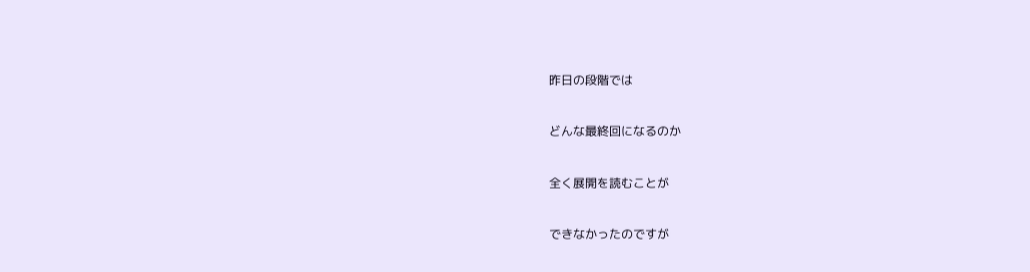昨日の段階では

どんな最終回になるのか

全く展開を読むことが

できなかったのですが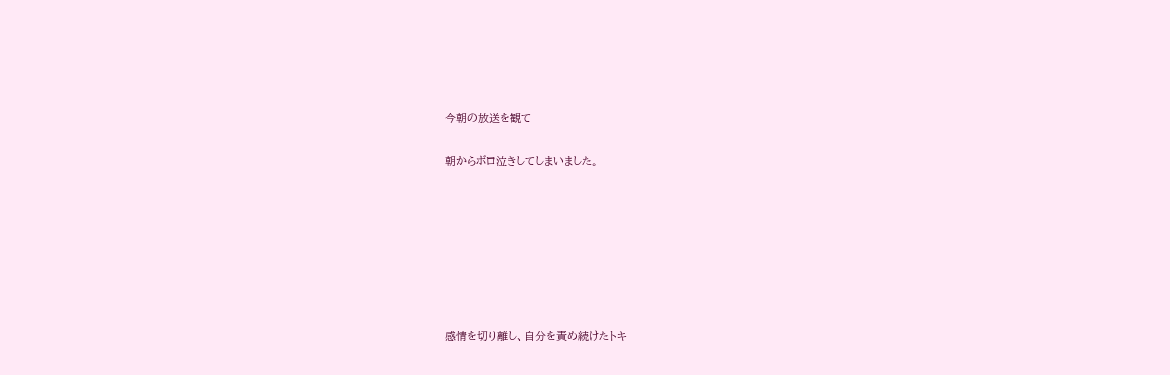今朝の放送を観て

朝からボロ泣きしてしまいました。







感情を切り離し、自分を責め続けたトキ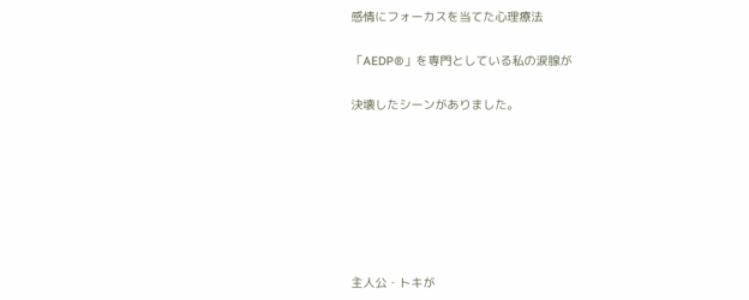感情にフォーカスを当てた心理療法

「AEDP®」を専門としている私の涙腺が

決壊したシーンがありました。







主人公・トキが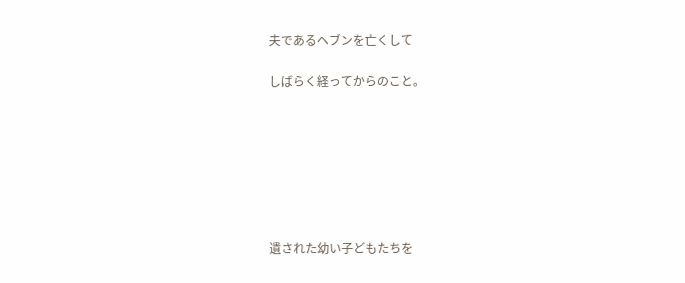夫であるヘブンを亡くして

しばらく経ってからのこと。







遺された幼い子どもたちを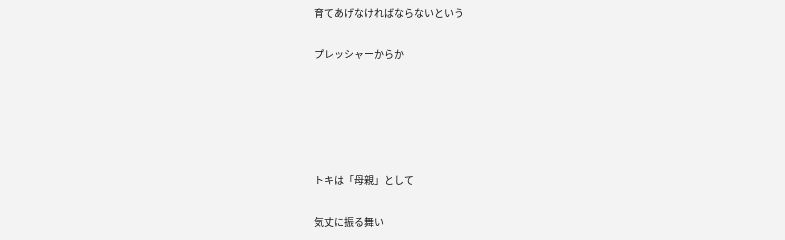育てあげなければならないという

プレッシャーからか





トキは「母親」として

気丈に振る舞い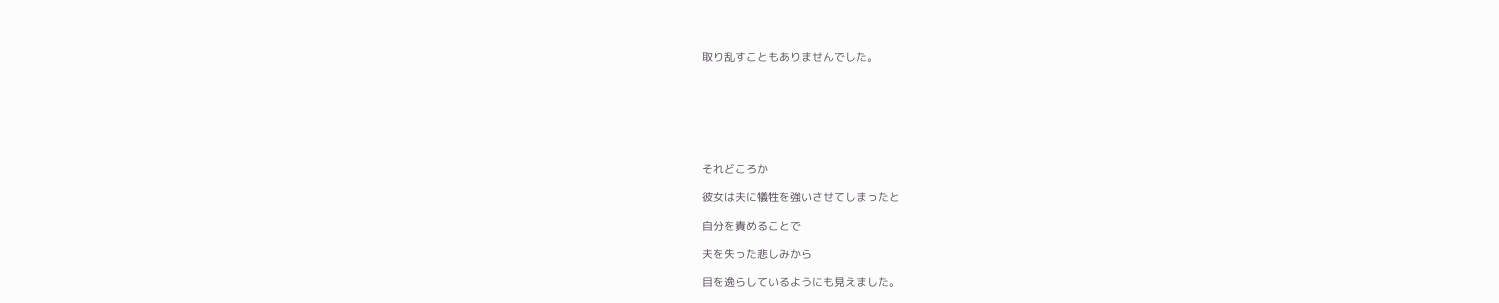取り乱すこともありませんでした。







それどころか

彼女は夫に犠牲を強いさせてしまったと

自分を責めることで

夫を失った悲しみから

目を逸らしているようにも見えました。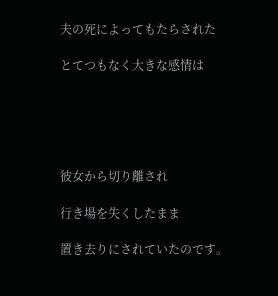夫の死によってもたらされた

とてつもなく大きな感情は





彼女から切り離され

行き場を失くしたまま

置き去りにされていたのです。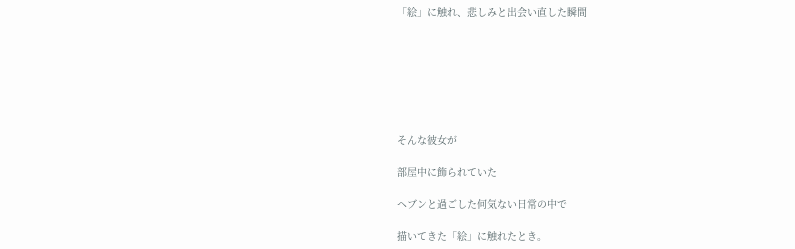「絵」に触れ、悲しみと出会い直した瞬間







そんな彼女が

部屋中に飾られていた

ヘブンと過ごした何気ない日常の中で

描いてきた「絵」に触れたとき。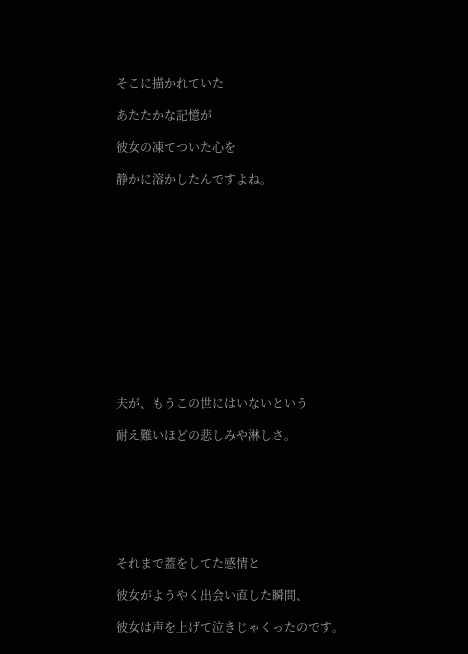そこに描かれていた

あたたかな記憶が

彼女の凍てついた心を

静かに溶かしたんですよね。













夫が、もうこの世にはいないという

耐え難いほどの悲しみや淋しさ。







それまで蓋をしてた感情と

彼女がようやく出会い直した瞬間、

彼女は声を上げて泣きじゃくったのです。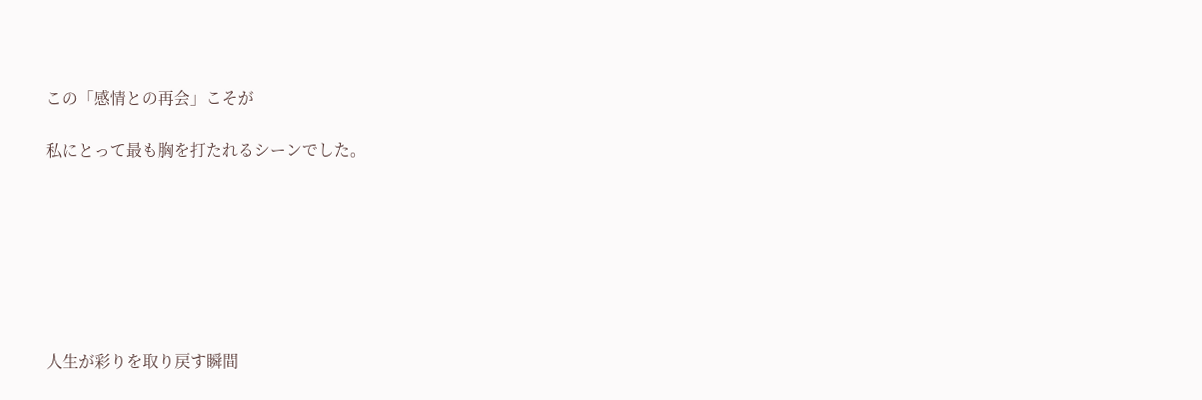この「感情との再会」こそが

私にとって最も胸を打たれるシーンでした。







人生が彩りを取り戻す瞬間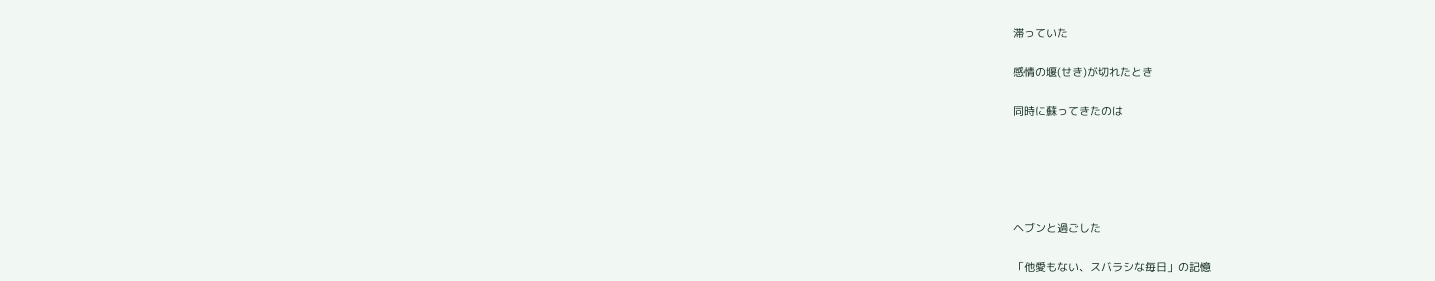滞っていた

感情の堰(せき)が切れたとき

同時に蘇ってきたのは





ヘブンと過ごした

「他愛もない、スバラシな毎日」の記憶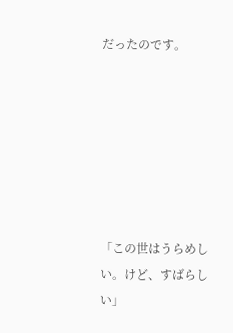だったのです。







「この世はうらめしい。けど、すばらしい」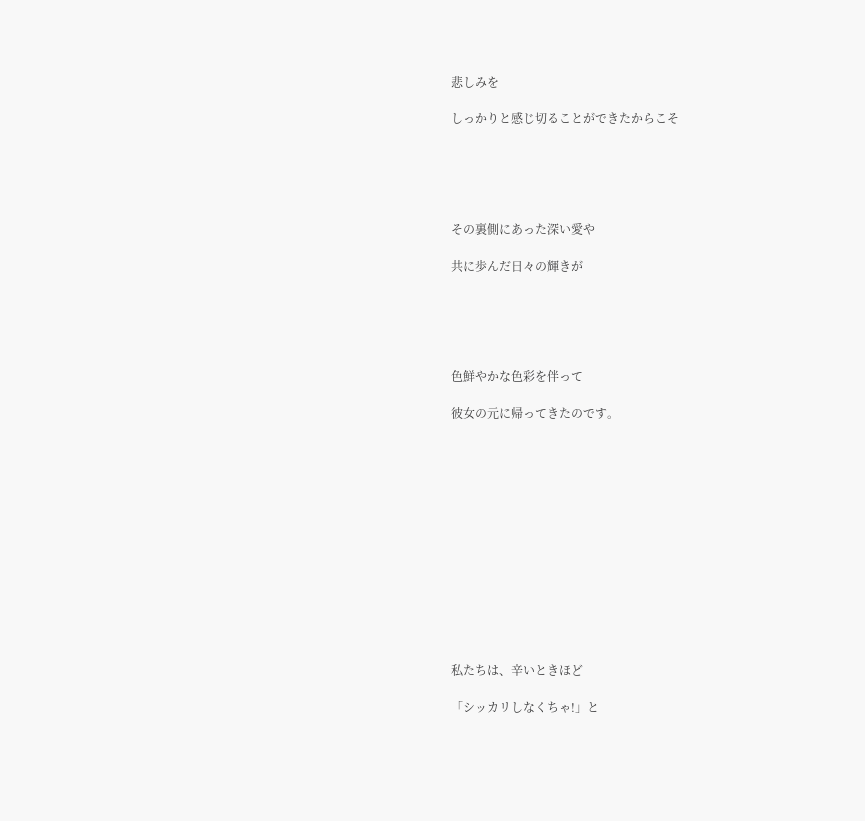悲しみを

しっかりと感じ切ることができたからこそ





その裏側にあった深い愛や

共に歩んだ日々の輝きが





色鮮やかな色彩を伴って

彼女の元に帰ってきたのです。













私たちは、辛いときほど

「シッカリしなくちゃ!」と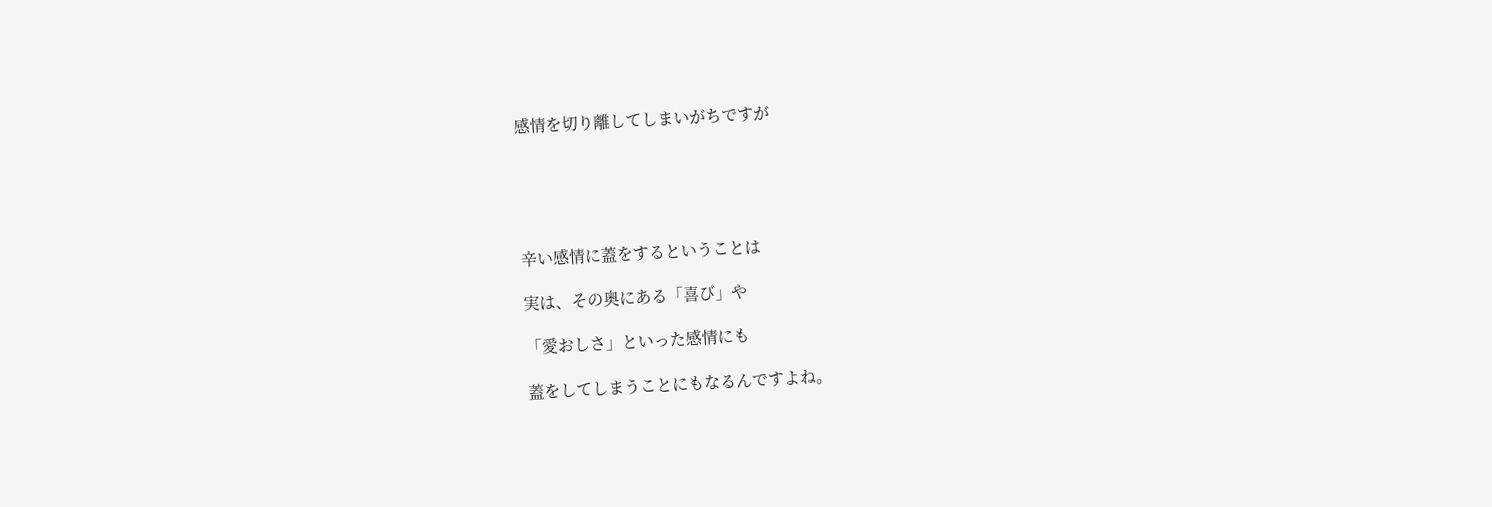感情を切り離してしまいがちですが





辛い感情に蓋をするということは

実は、その奥にある「喜び」や

「愛おしさ」といった感情にも

蓋をしてしまうことにもなるんですよね。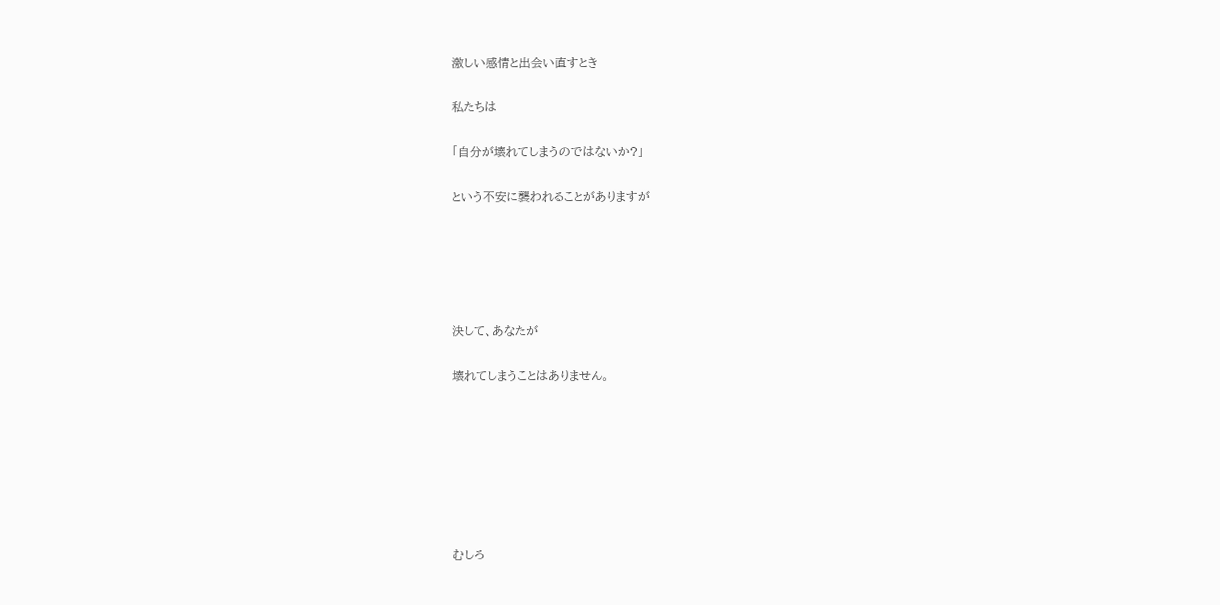激しい感情と出会い直すとき

私たちは

「自分が壊れてしまうのではないか?」

という不安に襲われることがありますが





決して、あなたが

壊れてしまうことはありません。







むしろ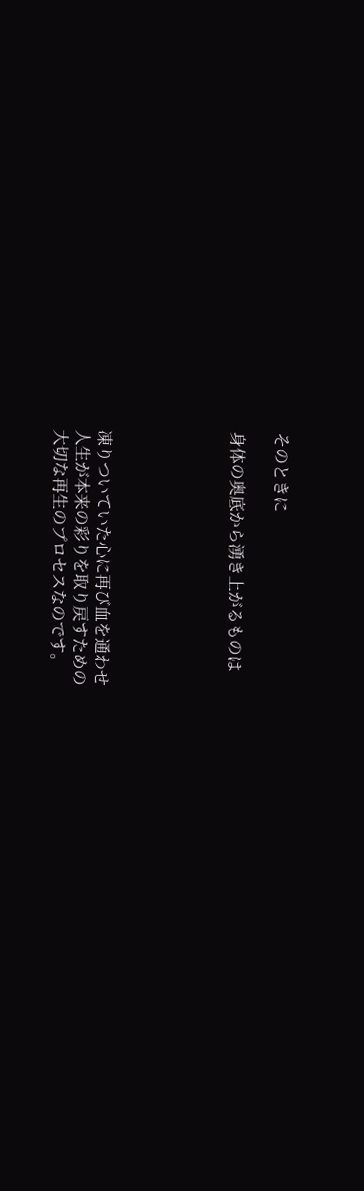そのときに

身体の奥底から湧き上がるものは





凍りついていた心に再び血を通わせ
人生が本来の彩りを取り戻すための
大切な再生のプロセスなのです。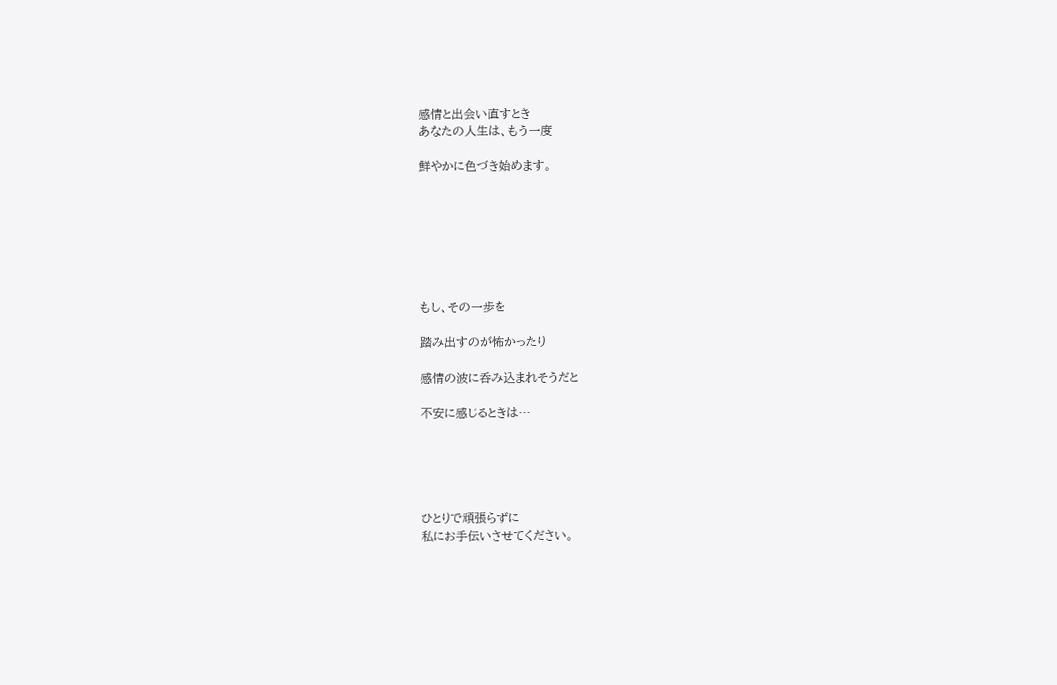感情と出会い直すとき
あなたの人生は、もう一度

鮮やかに色づき始めます。







もし、その一歩を

踏み出すのが怖かったり

感情の波に呑み込まれそうだと

不安に感じるときは…





ひとりで頑張らずに
私にお手伝いさせてください。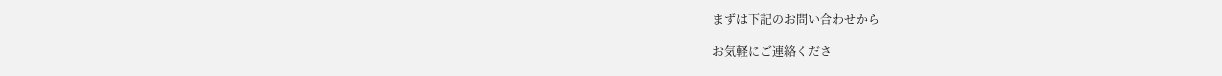まずは下記のお問い合わせから

お気軽にご連絡くださ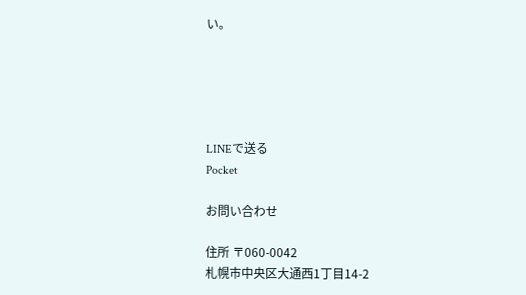い。





LINEで送る
Pocket

お問い合わせ

住所 〒060-0042
札幌市中央区大通西1丁目14-2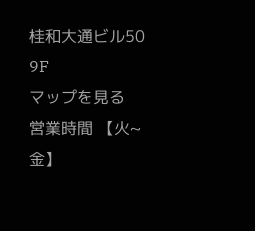桂和大通ビル50 9F
マップを見る
営業時間 【火~金】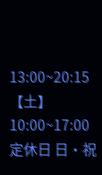13:00~20:15
【土】10:00~17:00
定休日 日・祝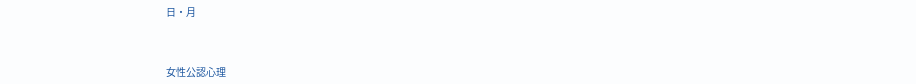日・月



女性公認心理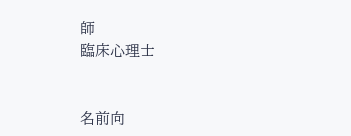師
臨床心理士


名前向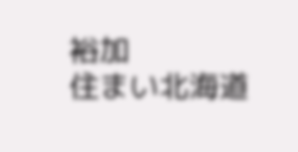裕加
住まい北海道